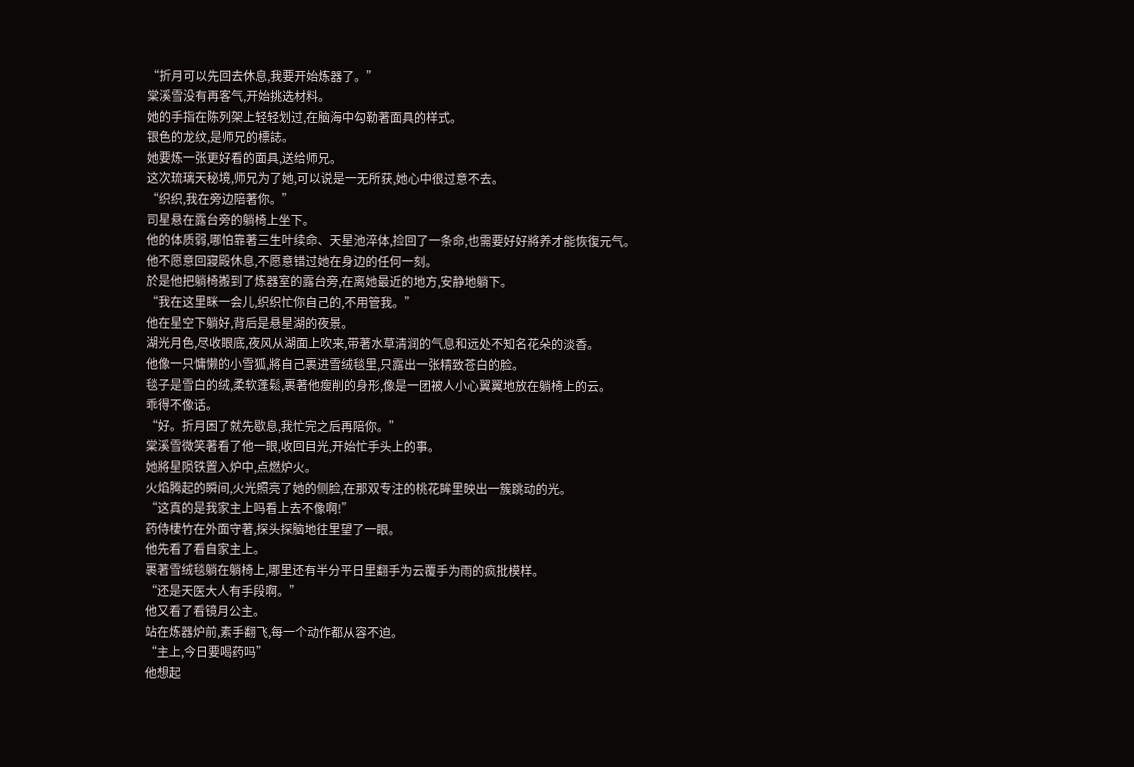“折月可以先回去休息,我要开始炼器了。”
棠溪雪没有再客气,开始挑选材料。
她的手指在陈列架上轻轻划过,在脑海中勾勒著面具的样式。
银色的龙纹,是师兄的標誌。
她要炼一张更好看的面具,送给师兄。
这次琉璃天秘境,师兄为了她,可以说是一无所获,她心中很过意不去。
“织织,我在旁边陪著你。”
司星悬在露台旁的躺椅上坐下。
他的体质弱,哪怕靠著三生叶续命、天星池淬体,捡回了一条命,也需要好好將养才能恢復元气。
他不愿意回寢殿休息,不愿意错过她在身边的任何一刻。
於是他把躺椅搬到了炼器室的露台旁,在离她最近的地方,安静地躺下。
“我在这里眯一会儿,织织忙你自己的,不用管我。”
他在星空下躺好,背后是悬星湖的夜景。
湖光月色,尽收眼底,夜风从湖面上吹来,带著水草清润的气息和远处不知名花朵的淡香。
他像一只慵懒的小雪狐,將自己裹进雪绒毯里,只露出一张精致苍白的脸。
毯子是雪白的绒,柔软蓬鬆,裹著他瘦削的身形,像是一团被人小心翼翼地放在躺椅上的云。
乖得不像话。
“好。折月困了就先歇息,我忙完之后再陪你。”
棠溪雪微笑著看了他一眼,收回目光,开始忙手头上的事。
她將星陨铁置入炉中,点燃炉火。
火焰腾起的瞬间,火光照亮了她的侧脸,在那双专注的桃花眸里映出一簇跳动的光。
“这真的是我家主上吗看上去不像啊!”
药侍棲竹在外面守著,探头探脑地往里望了一眼。
他先看了看自家主上。
裹著雪绒毯躺在躺椅上,哪里还有半分平日里翻手为云覆手为雨的疯批模样。
“还是天医大人有手段啊。”
他又看了看镜月公主。
站在炼器炉前,素手翻飞,每一个动作都从容不迫。
“主上,今日要喝药吗”
他想起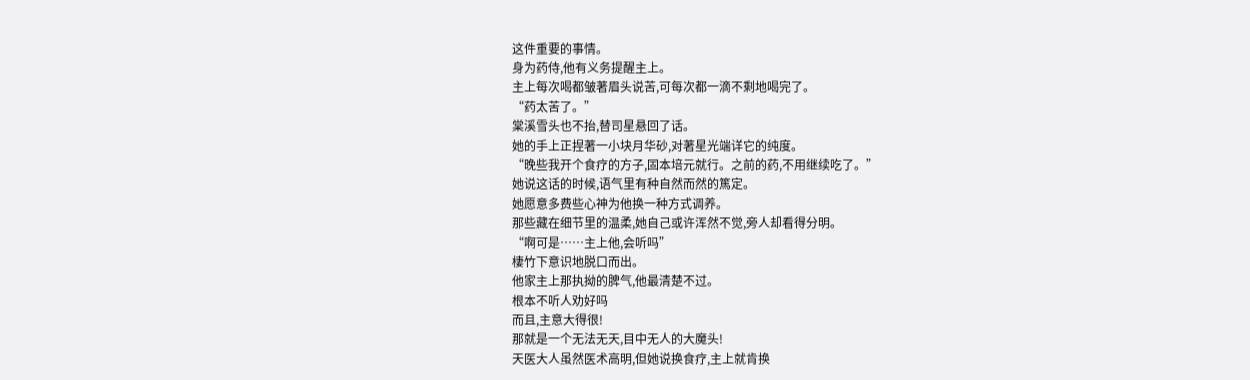这件重要的事情。
身为药侍,他有义务提醒主上。
主上每次喝都皱著眉头说苦,可每次都一滴不剩地喝完了。
“药太苦了。”
棠溪雪头也不抬,替司星悬回了话。
她的手上正捏著一小块月华砂,对著星光端详它的纯度。
“晚些我开个食疗的方子,固本培元就行。之前的药,不用继续吃了。”
她说这话的时候,语气里有种自然而然的篤定。
她愿意多费些心神为他换一种方式调养。
那些藏在细节里的温柔,她自己或许浑然不觉,旁人却看得分明。
“啊可是……主上他,会听吗”
棲竹下意识地脱口而出。
他家主上那执拗的脾气,他最清楚不过。
根本不听人劝好吗
而且,主意大得很!
那就是一个无法无天,目中无人的大魔头!
天医大人虽然医术高明,但她说换食疗,主上就肯换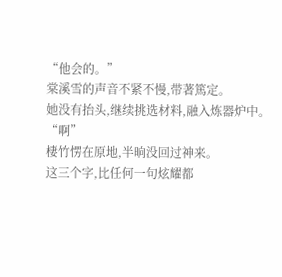“他会的。”
棠溪雪的声音不紧不慢,带著篤定。
她没有抬头,继续挑选材料,融入炼器炉中。
“啊”
棲竹愣在原地,半晌没回过神来。
这三个字,比任何一句炫耀都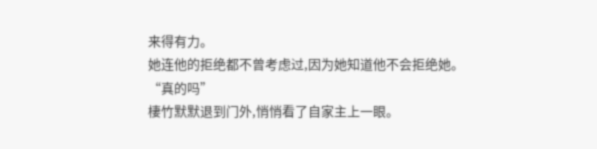来得有力。
她连他的拒绝都不曾考虑过,因为她知道他不会拒绝她。
“真的吗”
棲竹默默退到门外,悄悄看了自家主上一眼。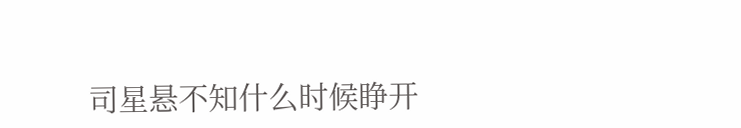司星悬不知什么时候睁开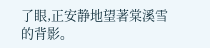了眼,正安静地望著棠溪雪的背影。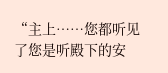“主上……您都听见了您是听殿下的安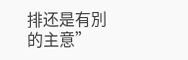排还是有別的主意”